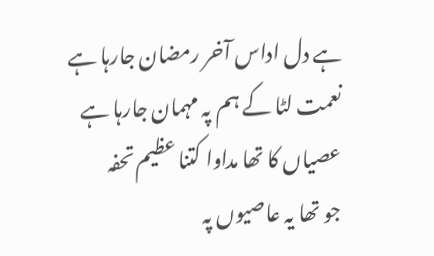ہے دل اداس آخر رمضان جارہا ہے
نعمت لٹا کے ہم پہ مہمان جارہا ہے
عصیاں کا تھا مداوا کتنا عظیم تحفہ
جو تھا یہ عاصیوں پہ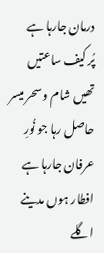درمان جارہا ہے
پُر کیف ساعتیں تھیں شام و سحر میسر
حاصل رہا جو نُورِ عرفان جارہا ہے
افطار ہوں مدینے اگلے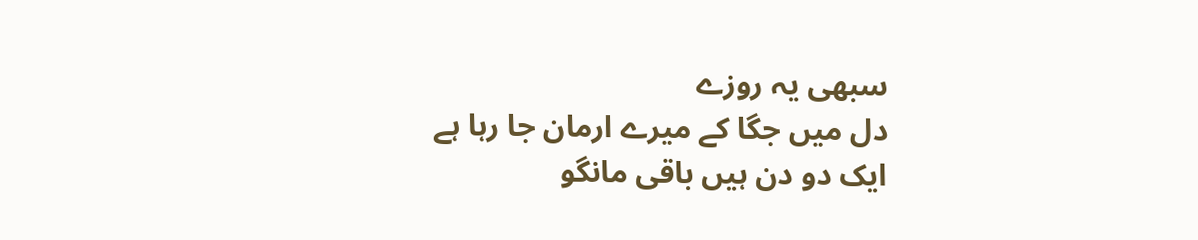سبھی یہ روزے
دل میں جگا کے میرے ارمان جا رہا ہے
ایک دو دن ہیں باقی مانگو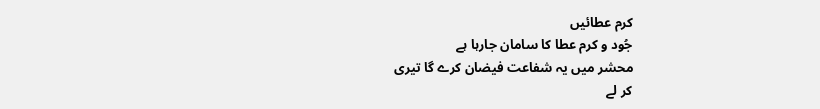کرم عطائیں
جُود و کرم عطا کا سامان جارہا ہے
محشر میں یہ شفاعت فیضان کرے گا تیری
کر لے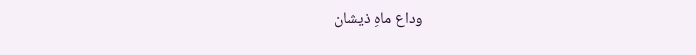وداع ماہِ ذیشان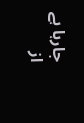جارہا ہے
از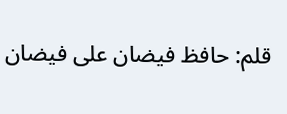قلم: حافظ فیضان علی فیضان